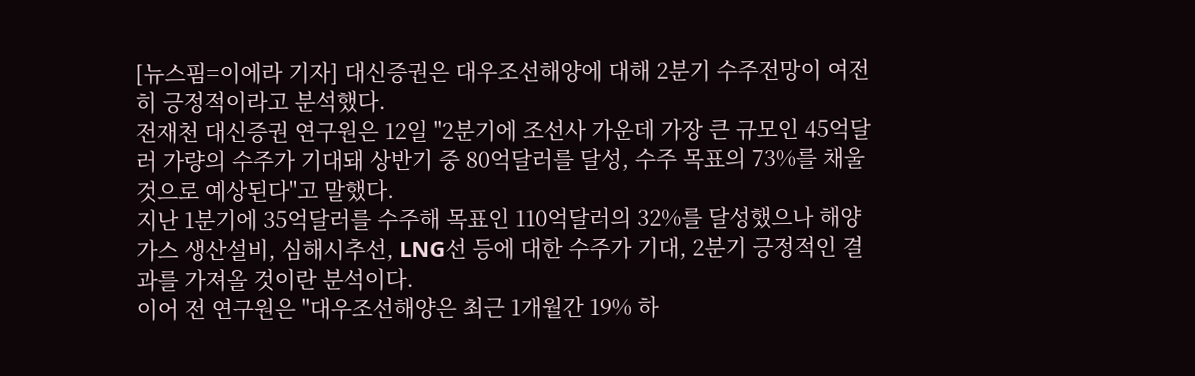[뉴스핌=이에라 기자] 대신증권은 대우조선해양에 대해 2분기 수주전망이 여전히 긍정적이라고 분석했다.
전재천 대신증권 연구원은 12일 "2분기에 조선사 가운데 가장 큰 규모인 45억달러 가량의 수주가 기대돼 상반기 중 80억달러를 달성, 수주 목표의 73%를 채울 것으로 예상된다"고 말했다.
지난 1분기에 35억달러를 수주해 목표인 110억달러의 32%를 달성했으나 해양가스 생산설비, 심해시추선, LNG선 등에 대한 수주가 기대, 2분기 긍정적인 결과를 가져올 것이란 분석이다.
이어 전 연구원은 "대우조선해양은 최근 1개월간 19% 하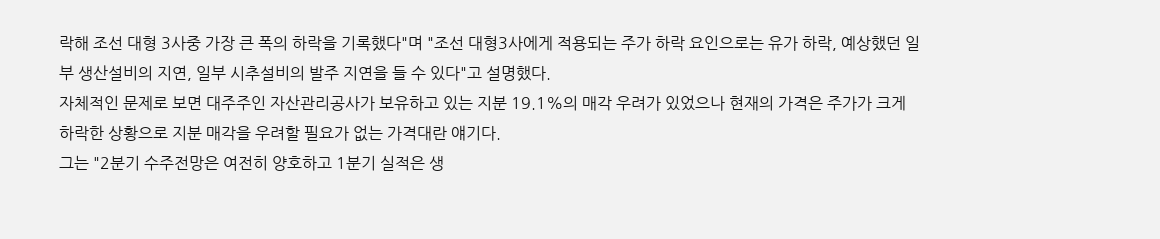락해 조선 대형 3사중 가장 큰 폭의 하락을 기록했다"며 "조선 대형3사에게 적용되는 주가 하락 요인으로는 유가 하락, 예상했던 일부 생산설비의 지연, 일부 시추설비의 발주 지연을 들 수 있다"고 설명했다.
자체적인 문제로 보면 대주주인 자산관리공사가 보유하고 있는 지분 19.1%의 매각 우려가 있었으나 현재의 가격은 주가가 크게 하락한 상황으로 지분 매각을 우려할 필요가 없는 가격대란 얘기다.
그는 "2분기 수주전망은 여전히 양호하고 1분기 실적은 생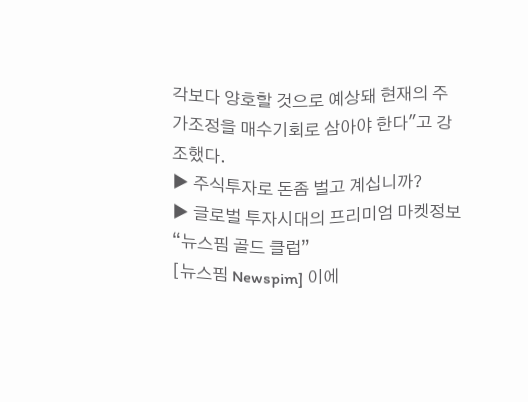각보다 양호할 것으로 예상돼 현재의 주가조정을 매수기회로 삼아야 한다"고 강조했다.
▶ 주식투자로 돈좀 벌고 계십니까?
▶ 글로벌 투자시대의 프리미엄 마켓정보 “뉴스핌 골드 클럽”
[뉴스핌 Newspim] 이에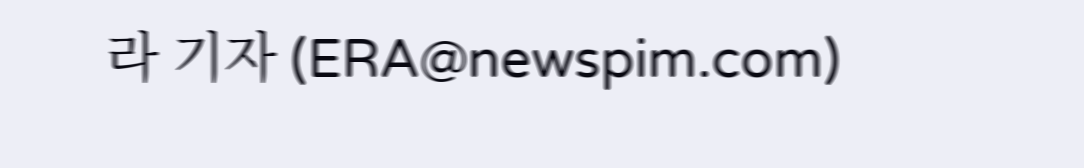라 기자 (ERA@newspim.com)